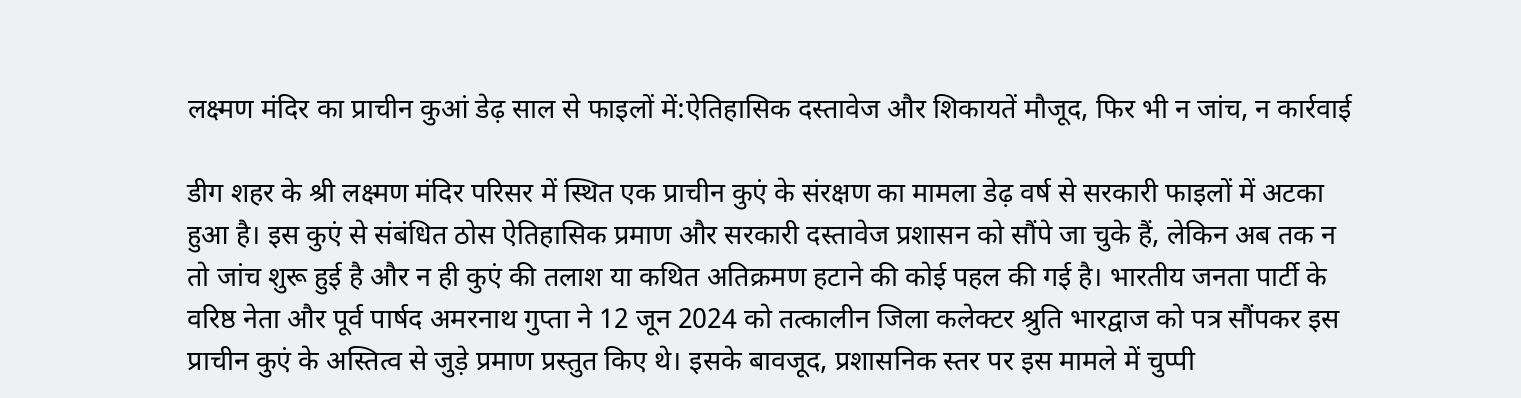लक्ष्मण मंदिर का प्राचीन कुआं डेढ़ साल से फाइलों में:ऐतिहासिक दस्तावेज और शिकायतें मौजूद, फिर भी न जांच, न कार्रवाई

डीग शहर के श्री लक्ष्मण मंदिर परिसर में स्थित एक प्राचीन कुएं के संरक्षण का मामला डेढ़ वर्ष से सरकारी फाइलों में अटका हुआ है। इस कुएं से संबंधित ठोस ऐतिहासिक प्रमाण और सरकारी दस्तावेज प्रशासन को सौंपे जा चुके हैं, लेकिन अब तक न तो जांच शुरू हुई है और न ही कुएं की तलाश या कथित अतिक्रमण हटाने की कोई पहल की गई है। भारतीय जनता पार्टी के वरिष्ठ नेता और पूर्व पार्षद अमरनाथ गुप्ता ने 12 जून 2024 को तत्कालीन जिला कलेक्टर श्रुति भारद्वाज को पत्र सौंपकर इस प्राचीन कुएं के अस्तित्व से जुड़े प्रमाण प्रस्तुत किए थे। इसके बावजूद, प्रशासनिक स्तर पर इस मामले में चुप्पी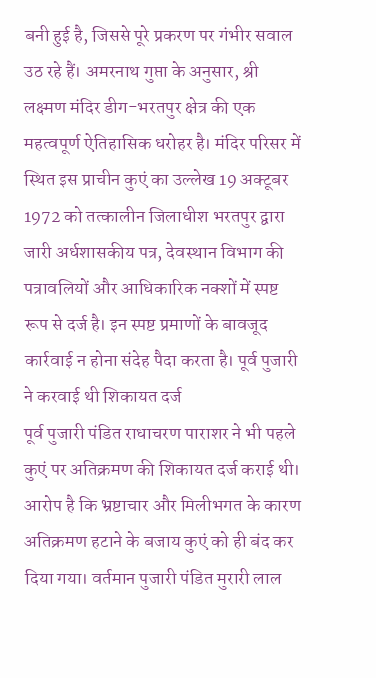बनी हुई है, जिससे पूरे प्रकरण पर गंभीर सवाल उठ रहे हैं। अमरनाथ गुप्ता के अनुसार, श्री लक्ष्मण मंदिर डीग-भरतपुर क्षेत्र की एक महत्वपूर्ण ऐतिहासिक धरोहर है। मंदिर परिसर में स्थित इस प्राचीन कुएं का उल्लेख 19 अक्टूबर 1972 को तत्कालीन जिलाधीश भरतपुर द्वारा जारी अर्धशासकीय पत्र, देवस्थान विभाग की पत्रावलियों और आधिकारिक नक्शों में स्पष्ट रूप से दर्ज है। इन स्पष्ट प्रमाणों के बावजूद कार्रवाई न होना संदेह पैदा करता है। पूर्व पुजारी ने करवाई थी शिकायत दर्ज
पूर्व पुजारी पंडित राधाचरण पाराशर ने भी पहले कुएं पर अतिक्रमण की शिकायत दर्ज कराई थी। आरोप है कि भ्रष्टाचार और मिलीभगत के कारण अतिक्रमण हटाने के बजाय कुएं को ही बंद कर दिया गया। वर्तमान पुजारी पंडित मुरारी लाल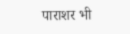पाराशर भी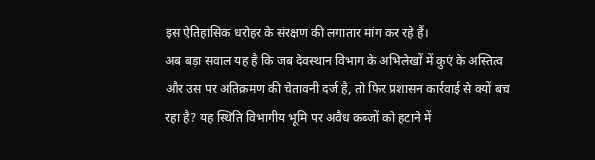इस ऐतिहासिक धरोहर के संरक्षण की लगातार मांग कर रहे हैं।
अब बड़ा सवाल यह है कि जब देवस्थान विभाग के अभिलेखों में कुएं के अस्तित्व और उस पर अतिक्रमण की चेतावनी दर्ज है, तो फिर प्रशासन कार्रवाई से क्यों बच रहा है? यह स्थिति विभागीय भूमि पर अवैध कब्जों को हटाने में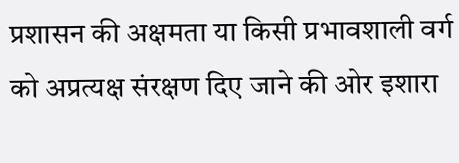प्रशासन की अक्षमता या किसी प्रभावशाली वर्ग को अप्रत्यक्ष संरक्षण दिए जाने की ओर इशारा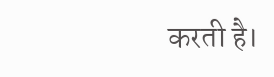करती है।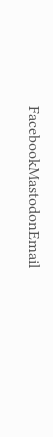FacebookMastodonEmail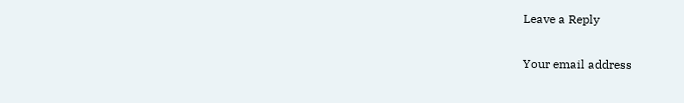Leave a Reply

Your email address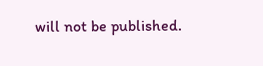will not be published.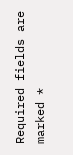Required fields are marked *